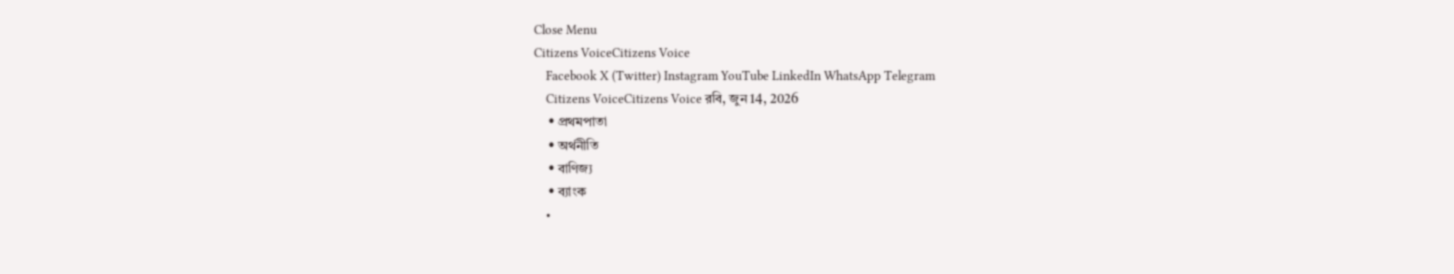Close Menu
Citizens VoiceCitizens Voice
    Facebook X (Twitter) Instagram YouTube LinkedIn WhatsApp Telegram
    Citizens VoiceCitizens Voice রবি, জুন 14, 2026
    • প্রথমপাতা
    • অর্থনীতি
    • বাণিজ্য
    • ব্যাংক
    •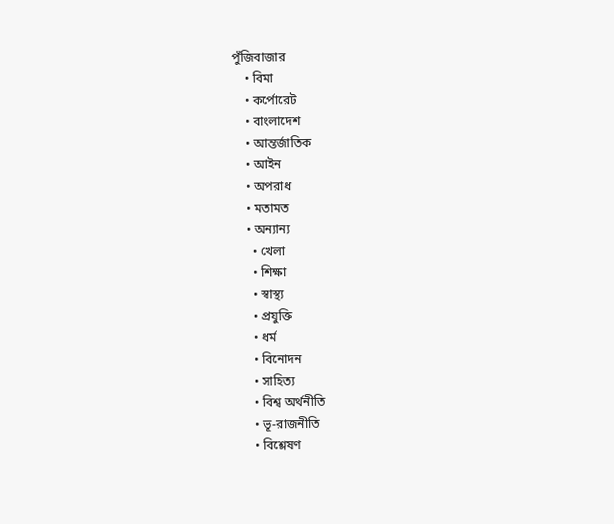পুঁজিবাজার
    • বিমা
    • কর্পোরেট
    • বাংলাদেশ
    • আন্তর্জাতিক
    • আইন
    • অপরাধ
    • মতামত
    • অন্যান্য
      • খেলা
      • শিক্ষা
      • স্বাস্থ্য
      • প্রযুক্তি
      • ধর্ম
      • বিনোদন
      • সাহিত্য
      • বিশ্ব অর্থনীতি
      • ভূ-রাজনীতি
      • বিশ্লেষণ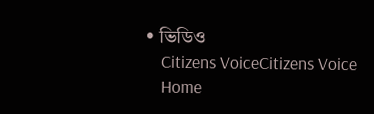• ভিডিও
    Citizens VoiceCitizens Voice
    Home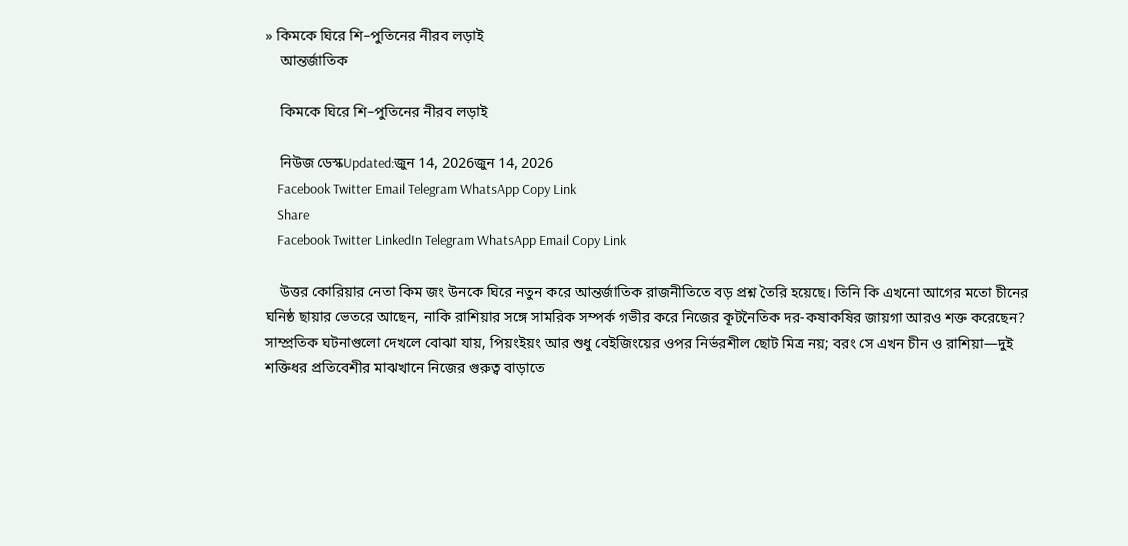» কিমকে ঘিরে শি–পুতিনের নীরব লড়াই
    আন্তর্জাতিক

    কিমকে ঘিরে শি–পুতিনের নীরব লড়াই

    নিউজ ডেস্কUpdated:জুন 14, 2026জুন 14, 2026
    Facebook Twitter Email Telegram WhatsApp Copy Link
    Share
    Facebook Twitter LinkedIn Telegram WhatsApp Email Copy Link

    উত্তর কোরিয়ার নেতা কিম জং উনকে ঘিরে নতুন করে আন্তর্জাতিক রাজনীতিতে বড় প্রশ্ন তৈরি হয়েছে। তিনি কি এখনো আগের মতো চীনের ঘনিষ্ঠ ছায়ার ভেতরে আছেন, নাকি রাশিয়ার সঙ্গে সামরিক সম্পর্ক গভীর করে নিজের কূটনৈতিক দর-কষাকষির জায়গা আরও শক্ত করেছেন? সাম্প্রতিক ঘটনাগুলো দেখলে বোঝা যায়, পিয়ংইয়ং আর শুধু বেইজিংয়ের ওপর নির্ভরশীল ছোট মিত্র নয়; বরং সে এখন চীন ও রাশিয়া—দুই শক্তিধর প্রতিবেশীর মাঝখানে নিজের গুরুত্ব বাড়াতে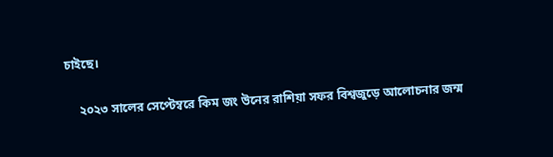চাইছে।

    ২০২৩ সালের সেপ্টেম্বরে কিম জং উনের রাশিয়া সফর বিশ্বজুড়ে আলোচনার জন্ম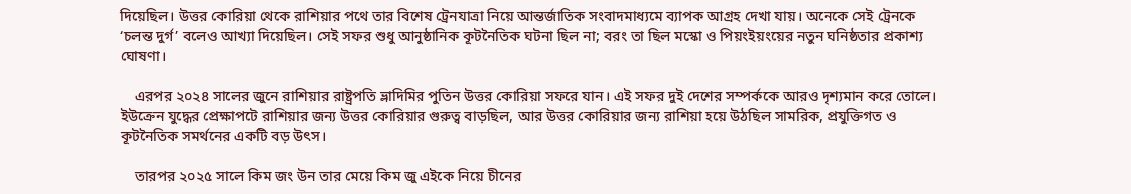দিয়েছিল। উত্তর কোরিয়া থেকে রাশিয়ার পথে তার বিশেষ ট্রেনযাত্রা নিয়ে আন্তর্জাতিক সংবাদমাধ্যমে ব্যাপক আগ্রহ দেখা যায়। অনেকে সেই ট্রেনকে ‘চলন্ত দুর্গ’ বলেও আখ্যা দিয়েছিল। সেই সফর শুধু আনুষ্ঠানিক কূটনৈতিক ঘটনা ছিল না; বরং তা ছিল মস্কো ও পিয়ংইয়ংয়ের নতুন ঘনিষ্ঠতার প্রকাশ্য ঘোষণা।

    এরপর ২০২৪ সালের জুনে রাশিয়ার রাষ্ট্রপতি ভ্লাদিমির পুতিন উত্তর কোরিয়া সফরে যান। এই সফর দুই দেশের সম্পর্ককে আরও দৃশ্যমান করে তোলে। ইউক্রেন যুদ্ধের প্রেক্ষাপটে রাশিয়ার জন্য উত্তর কোরিয়ার গুরুত্ব বাড়ছিল, আর উত্তর কোরিয়ার জন্য রাশিয়া হয়ে উঠছিল সামরিক, প্রযুক্তিগত ও কূটনৈতিক সমর্থনের একটি বড় উৎস।

    তারপর ২০২৫ সালে কিম জং উন তার মেয়ে কিম জু এইকে নিয়ে চীনের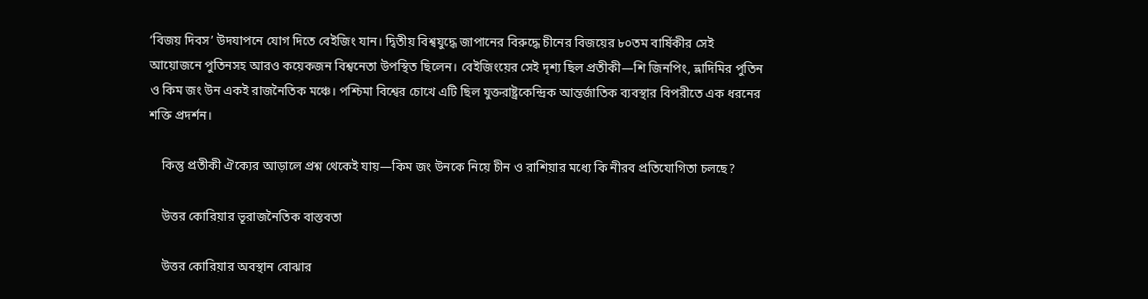‘বিজয় দিবস’ উদযাপনে যোগ দিতে বেইজিং যান। দ্বিতীয় বিশ্বযুদ্ধে জাপানের বিরুদ্ধে চীনের বিজয়ের ৮০তম বার্ষিকীর সেই আয়োজনে পুতিনসহ আরও কয়েকজন বিশ্বনেতা উপস্থিত ছিলেন। বেইজিংয়ের সেই দৃশ্য ছিল প্রতীকী—শি জিনপিং, ভ্লাদিমির পুতিন ও কিম জং উন একই রাজনৈতিক মঞ্চে। পশ্চিমা বিশ্বের চোখে এটি ছিল যুক্তরাষ্ট্রকেন্দ্রিক আন্তর্জাতিক ব্যবস্থার বিপরীতে এক ধরনের শক্তি প্রদর্শন।

    কিন্তু প্রতীকী ঐক্যের আড়ালে প্রশ্ন থেকেই যায়—কিম জং উনকে নিয়ে চীন ও রাশিয়ার মধ্যে কি নীরব প্রতিযোগিতা চলছে?

    উত্তর কোরিয়ার ভূরাজনৈতিক বাস্তবতা

    উত্তর কোরিয়ার অবস্থান বোঝার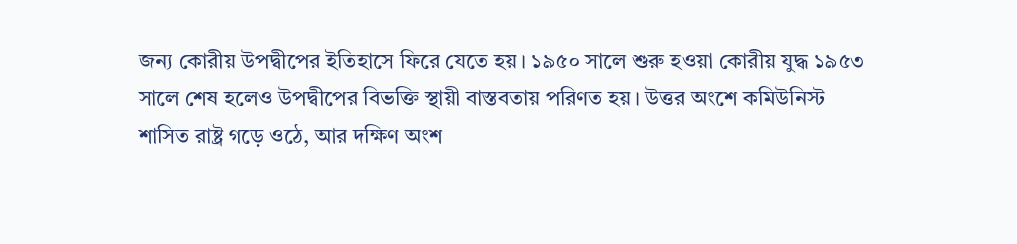জন্য কোরীয় উপদ্বীপের ইতিহাসে ফিরে যেতে হয়। ১৯৫০ সালে শুরু হওয়া কোরীয় যুদ্ধ ১৯৫৩ সালে শেষ হলেও উপদ্বীপের বিভক্তি স্থায়ী বাস্তবতায় পরিণত হয়। উত্তর অংশে কমিউনিস্ট শাসিত রাষ্ট্র গড়ে ওঠে, আর দক্ষিণ অংশ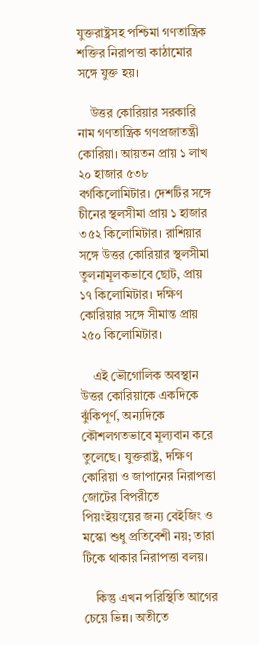যুক্তরাষ্ট্রসহ পশ্চিমা গণতান্ত্রিক শক্তির নিরাপত্তা কাঠামোর সঙ্গে যুক্ত হয়।

    উত্তর কোরিয়ার সরকারি নাম গণতান্ত্রিক গণপ্রজাতন্ত্রী কোরিয়া। আয়তন প্রায় ১ লাখ ২০ হাজার ৫৩৮ বর্গকিলোমিটার। দেশটির সঙ্গে চীনের স্থলসীমা প্রায় ১ হাজার ৩৫২ কিলোমিটার। রাশিয়ার সঙ্গে উত্তর কোরিয়ার স্থলসীমা তুলনামূলকভাবে ছোট, প্রায় ১৭ কিলোমিটার। দক্ষিণ কোরিয়ার সঙ্গে সীমান্ত প্রায় ২৫০ কিলোমিটার।

    এই ভৌগোলিক অবস্থান উত্তর কোরিয়াকে একদিকে ঝুঁকিপূর্ণ, অন্যদিকে কৌশলগতভাবে মূল্যবান করে তুলেছে। যুক্তরাষ্ট্র, দক্ষিণ কোরিয়া ও জাপানের নিরাপত্তা জোটের বিপরীতে পিয়ংইয়ংয়ের জন্য বেইজিং ও মস্কো শুধু প্রতিবেশী নয়; তারা টিকে থাকার নিরাপত্তা বলয়।

    কিন্তু এখন পরিস্থিতি আগের চেয়ে ভিন্ন। অতীতে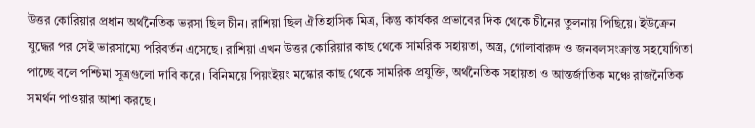উত্তর কোরিয়ার প্রধান অর্থনৈতিক ভরসা ছিল চীন। রাশিয়া ছিল ঐতিহাসিক মিত্র, কিন্তু কার্যকর প্রভাবের দিক থেকে চীনের তুলনায় পিছিয়ে। ইউক্রেন যুদ্ধের পর সেই ভারসাম্যে পরিবর্তন এসেছে। রাশিয়া এখন উত্তর কোরিয়ার কাছ থেকে সামরিক সহায়তা, অস্ত্র, গোলাবারুদ ও জনবলসংক্রান্ত সহযোগিতা পাচ্ছে বলে পশ্চিমা সূত্রগুলো দাবি করে। বিনিময়ে পিয়ংইয়ং মস্কোর কাছ থেকে সামরিক প্রযুক্তি, অর্থনৈতিক সহায়তা ও আন্তর্জাতিক মঞ্চে রাজনৈতিক সমর্থন পাওয়ার আশা করছে।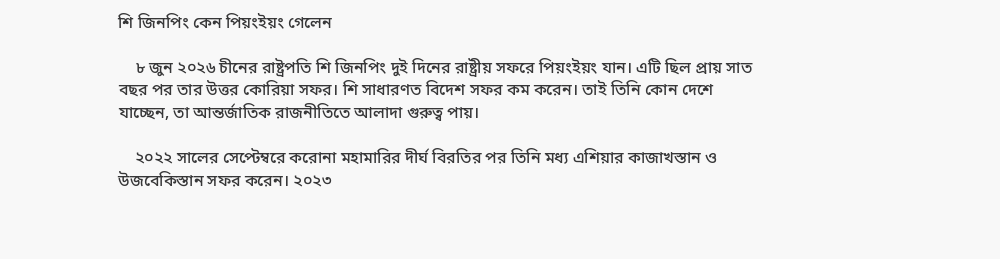শি জিনপিং কেন পিয়ংইয়ং গেলেন

    ৮ জুন ২০২৬ চীনের রাষ্ট্রপতি শি জিনপিং দুই দিনের রাষ্ট্রীয় সফরে পিয়ংইয়ং যান। এটি ছিল প্রায় সাত বছর পর তার উত্তর কোরিয়া সফর। শি সাধারণত বিদেশ সফর কম করেন। তাই তিনি কোন দেশে যাচ্ছেন, তা আন্তর্জাতিক রাজনীতিতে আলাদা গুরুত্ব পায়।

    ২০২২ সালের সেপ্টেম্বরে করোনা মহামারির দীর্ঘ বিরতির পর তিনি মধ্য এশিয়ার কাজাখস্তান ও উজবেকিস্তান সফর করেন। ২০২৩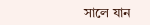সালে যান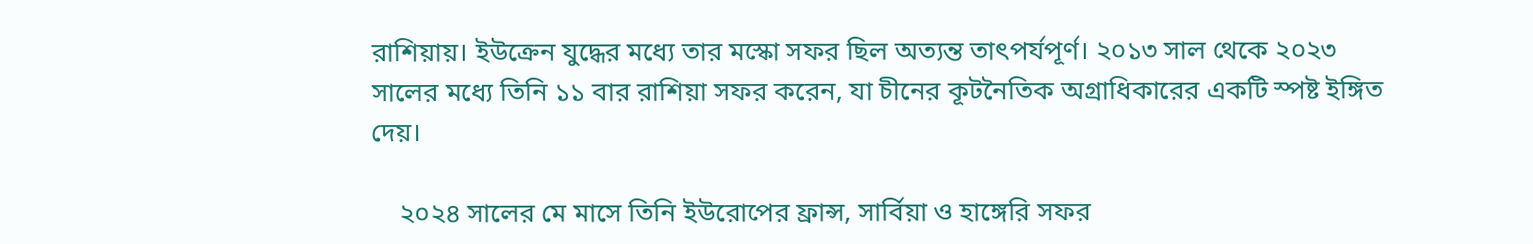রাশিয়ায়। ইউক্রেন যুদ্ধের মধ্যে তার মস্কো সফর ছিল অত্যন্ত তাৎপর্যপূর্ণ। ২০১৩ সাল থেকে ২০২৩ সালের মধ্যে তিনি ১১ বার রাশিয়া সফর করেন, যা চীনের কূটনৈতিক অগ্রাধিকারের একটি স্পষ্ট ইঙ্গিত দেয়।

    ২০২৪ সালের মে মাসে তিনি ইউরোপের ফ্রান্স, সার্বিয়া ও হাঙ্গেরি সফর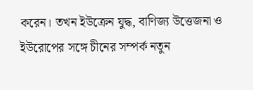করেন। তখন ইউক্রেন যুদ্ধ, বাণিজ্য উত্তেজনা ও ইউরোপের সঙ্গে চীনের সম্পর্ক নতুন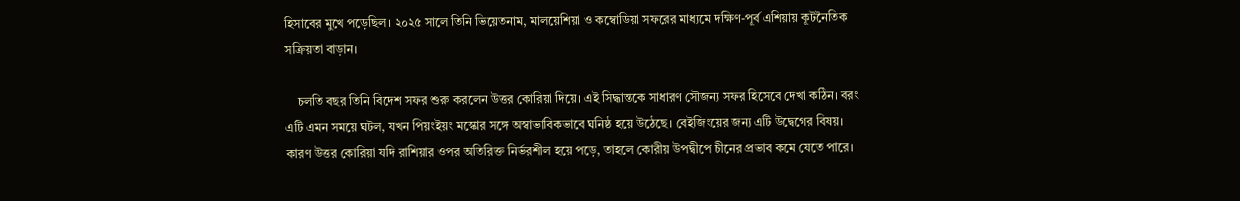হিসাবের মুখে পড়েছিল। ২০২৫ সালে তিনি ভিয়েতনাম, মালয়েশিয়া ও কম্বোডিয়া সফরের মাধ্যমে দক্ষিণ-পূর্ব এশিয়ায় কূটনৈতিক সক্রিয়তা বাড়ান।

    চলতি বছর তিনি বিদেশ সফর শুরু করলেন উত্তর কোরিয়া দিয়ে। এই সিদ্ধান্তকে সাধারণ সৌজন্য সফর হিসেবে দেখা কঠিন। বরং এটি এমন সময়ে ঘটল, যখন পিয়ংইয়ং মস্কোর সঙ্গে অস্বাভাবিকভাবে ঘনিষ্ঠ হয়ে উঠেছে। বেইজিংয়ের জন্য এটি উদ্বেগের বিষয়। কারণ উত্তর কোরিয়া যদি রাশিয়ার ওপর অতিরিক্ত নির্ভরশীল হয়ে পড়ে, তাহলে কোরীয় উপদ্বীপে চীনের প্রভাব কমে যেতে পারে।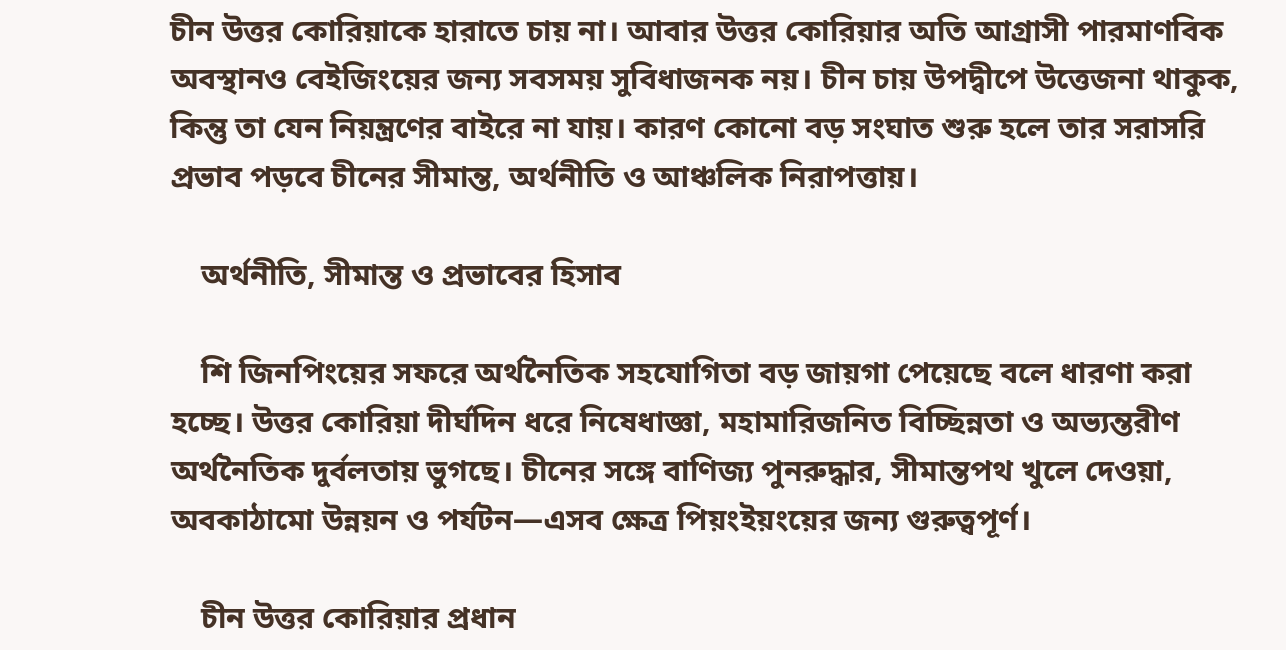চীন উত্তর কোরিয়াকে হারাতে চায় না। আবার উত্তর কোরিয়ার অতি আগ্রাসী পারমাণবিক অবস্থানও বেইজিংয়ের জন্য সবসময় সুবিধাজনক নয়। চীন চায় উপদ্বীপে উত্তেজনা থাকুক, কিন্তু তা যেন নিয়ন্ত্রণের বাইরে না যায়। কারণ কোনো বড় সংঘাত শুরু হলে তার সরাসরি প্রভাব পড়বে চীনের সীমান্ত, অর্থনীতি ও আঞ্চলিক নিরাপত্তায়।

    অর্থনীতি, সীমান্ত ও প্রভাবের হিসাব

    শি জিনপিংয়ের সফরে অর্থনৈতিক সহযোগিতা বড় জায়গা পেয়েছে বলে ধারণা করা হচ্ছে। উত্তর কোরিয়া দীর্ঘদিন ধরে নিষেধাজ্ঞা, মহামারিজনিত বিচ্ছিন্নতা ও অভ্যন্তরীণ অর্থনৈতিক দুর্বলতায় ভুগছে। চীনের সঙ্গে বাণিজ্য পুনরুদ্ধার, সীমান্তপথ খুলে দেওয়া, অবকাঠামো উন্নয়ন ও পর্যটন—এসব ক্ষেত্র পিয়ংইয়ংয়ের জন্য গুরুত্বপূর্ণ।

    চীন উত্তর কোরিয়ার প্রধান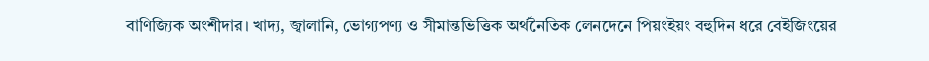বাণিজ্যিক অংশীদার। খাদ্য, জ্বালানি, ভোগ্যপণ্য ও সীমান্তভিত্তিক অর্থনৈতিক লেনদেনে পিয়ংইয়ং বহুদিন ধরে বেইজিংয়ের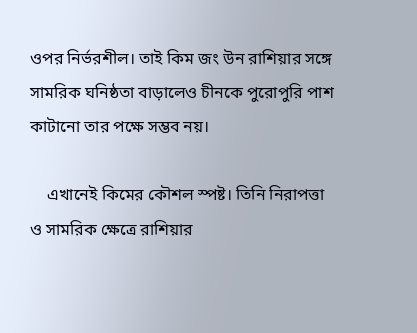ওপর নির্ভরশীল। তাই কিম জং উন রাশিয়ার সঙ্গে সামরিক ঘনিষ্ঠতা বাড়ালেও চীনকে পুরোপুরি পাশ কাটানো তার পক্ষে সম্ভব নয়।

    এখানেই কিমের কৌশল স্পষ্ট। তিনি নিরাপত্তা ও সামরিক ক্ষেত্রে রাশিয়ার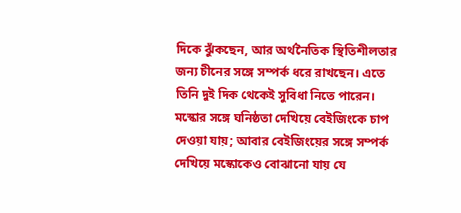দিকে ঝুঁকছেন, আর অর্থনৈতিক স্থিতিশীলতার জন্য চীনের সঙ্গে সম্পর্ক ধরে রাখছেন। এতে তিনি দুই দিক থেকেই সুবিধা নিতে পারেন। মস্কোর সঙ্গে ঘনিষ্ঠতা দেখিয়ে বেইজিংকে চাপ দেওয়া যায়; আবার বেইজিংয়ের সঙ্গে সম্পর্ক দেখিয়ে মস্কোকেও বোঝানো যায় যে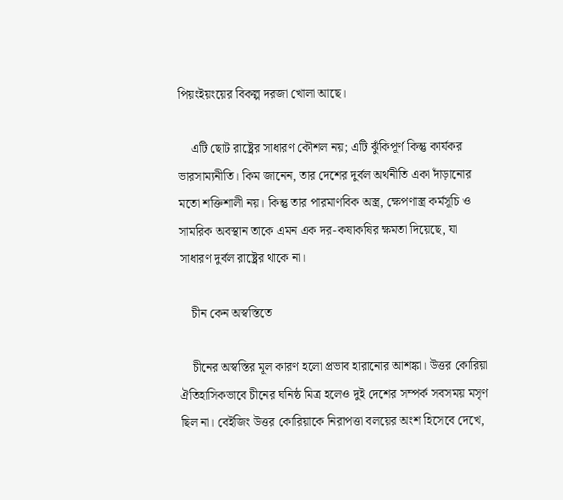পিয়ংইয়ংয়ের বিকল্প দরজা খোলা আছে।

    এটি ছোট রাষ্ট্রের সাধারণ কৌশল নয়; এটি ঝুঁকিপূর্ণ কিন্তু কার্যকর ভারসাম্যনীতি। কিম জানেন, তার দেশের দুর্বল অর্থনীতি একা দাঁড়ানোর মতো শক্তিশালী নয়। কিন্তু তার পারমাণবিক অস্ত্র, ক্ষেপণাস্ত্র কর্মসূচি ও সামরিক অবস্থান তাকে এমন এক দর-কষাকষির ক্ষমতা দিয়েছে, যা সাধারণ দুর্বল রাষ্ট্রের থাকে না।

    চীন কেন অস্বস্তিতে

    চীনের অস্বস্তির মূল কারণ হলো প্রভাব হারানোর আশঙ্কা। উত্তর কোরিয়া ঐতিহাসিকভাবে চীনের ঘনিষ্ঠ মিত্র হলেও দুই দেশের সম্পর্ক সবসময় মসৃণ ছিল না। বেইজিং উত্তর কোরিয়াকে নিরাপত্তা বলয়ের অংশ হিসেবে দেখে,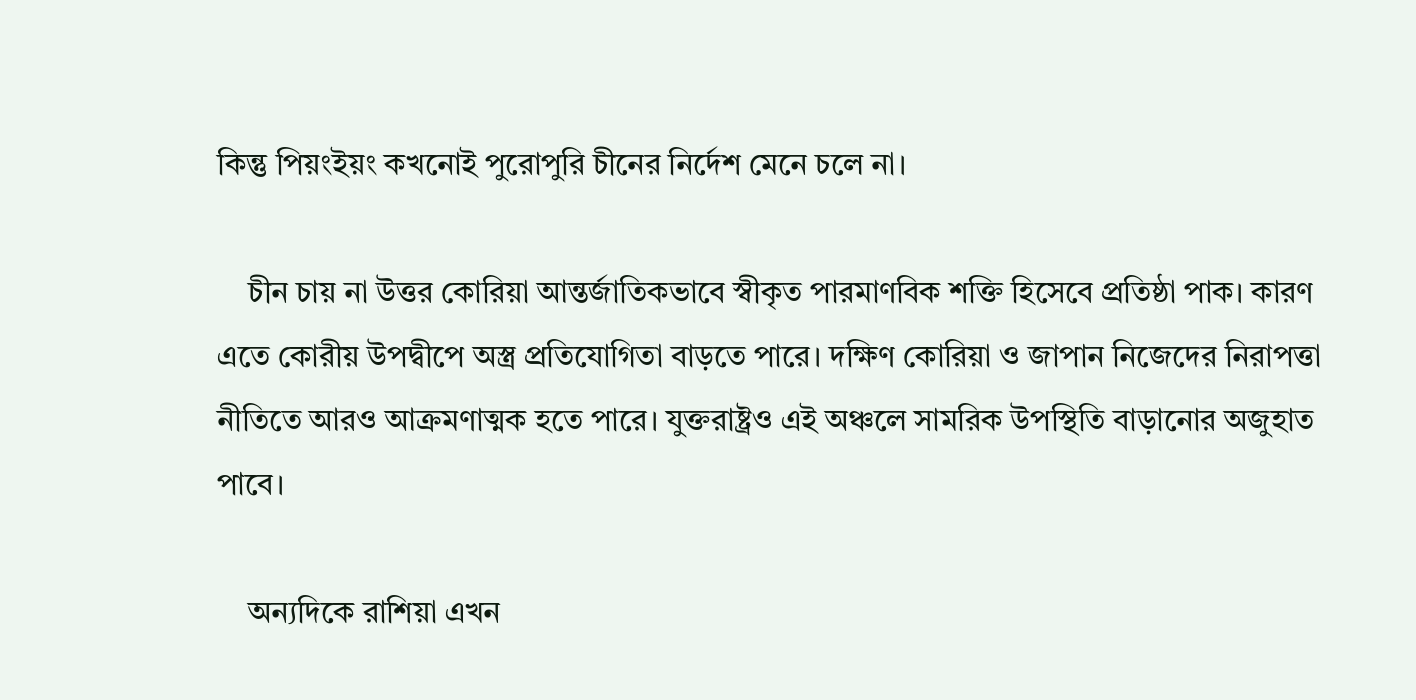কিন্তু পিয়ংইয়ং কখনোই পুরোপুরি চীনের নির্দেশ মেনে চলে না।

    চীন চায় না উত্তর কোরিয়া আন্তর্জাতিকভাবে স্বীকৃত পারমাণবিক শক্তি হিসেবে প্রতিষ্ঠা পাক। কারণ এতে কোরীয় উপদ্বীপে অস্ত্র প্রতিযোগিতা বাড়তে পারে। দক্ষিণ কোরিয়া ও জাপান নিজেদের নিরাপত্তা নীতিতে আরও আক্রমণাত্মক হতে পারে। যুক্তরাষ্ট্রও এই অঞ্চলে সামরিক উপস্থিতি বাড়ানোর অজুহাত পাবে।

    অন্যদিকে রাশিয়া এখন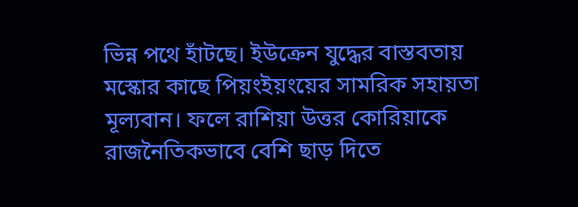ভিন্ন পথে হাঁটছে। ইউক্রেন যুদ্ধের বাস্তবতায় মস্কোর কাছে পিয়ংইয়ংয়ের সামরিক সহায়তা মূল্যবান। ফলে রাশিয়া উত্তর কোরিয়াকে রাজনৈতিকভাবে বেশি ছাড় দিতে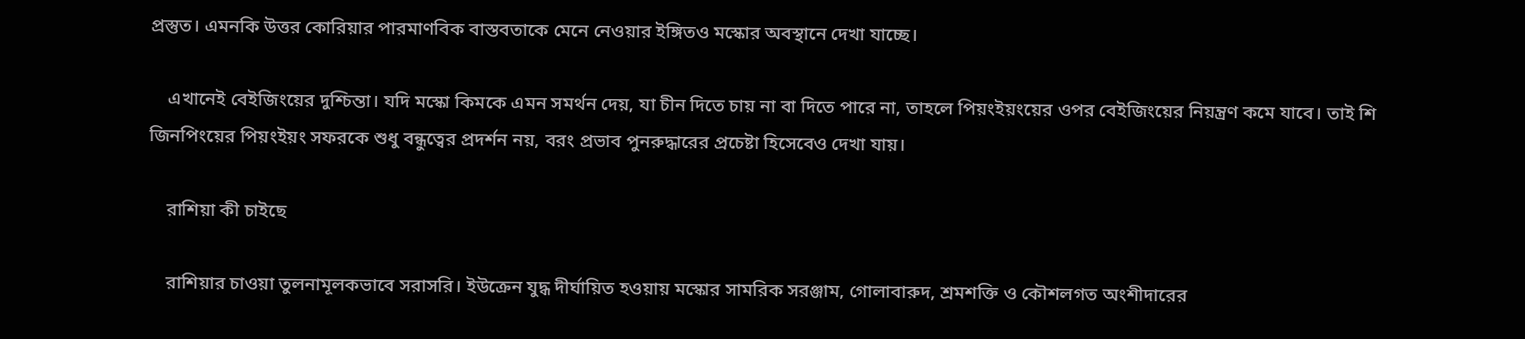প্রস্তুত। এমনকি উত্তর কোরিয়ার পারমাণবিক বাস্তবতাকে মেনে নেওয়ার ইঙ্গিতও মস্কোর অবস্থানে দেখা যাচ্ছে।

    এখানেই বেইজিংয়ের দুশ্চিন্তা। যদি মস্কো কিমকে এমন সমর্থন দেয়, যা চীন দিতে চায় না বা দিতে পারে না, তাহলে পিয়ংইয়ংয়ের ওপর বেইজিংয়ের নিয়ন্ত্রণ কমে যাবে। তাই শি জিনপিংয়ের পিয়ংইয়ং সফরকে শুধু বন্ধুত্বের প্রদর্শন নয়, বরং প্রভাব পুনরুদ্ধারের প্রচেষ্টা হিসেবেও দেখা যায়।

    রাশিয়া কী চাইছে

    রাশিয়ার চাওয়া তুলনামূলকভাবে সরাসরি। ইউক্রেন যুদ্ধ দীর্ঘায়িত হওয়ায় মস্কোর সামরিক সরঞ্জাম, গোলাবারুদ, শ্রমশক্তি ও কৌশলগত অংশীদারের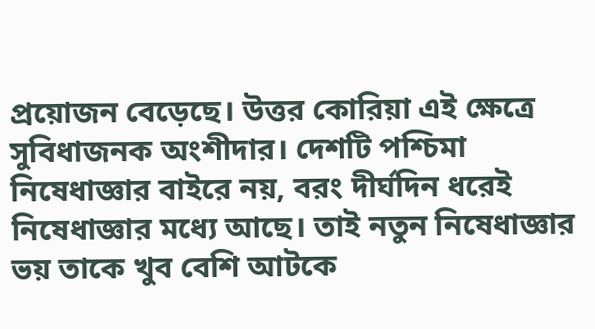প্রয়োজন বেড়েছে। উত্তর কোরিয়া এই ক্ষেত্রে সুবিধাজনক অংশীদার। দেশটি পশ্চিমা নিষেধাজ্ঞার বাইরে নয়, বরং দীর্ঘদিন ধরেই নিষেধাজ্ঞার মধ্যে আছে। তাই নতুন নিষেধাজ্ঞার ভয় তাকে খুব বেশি আটকে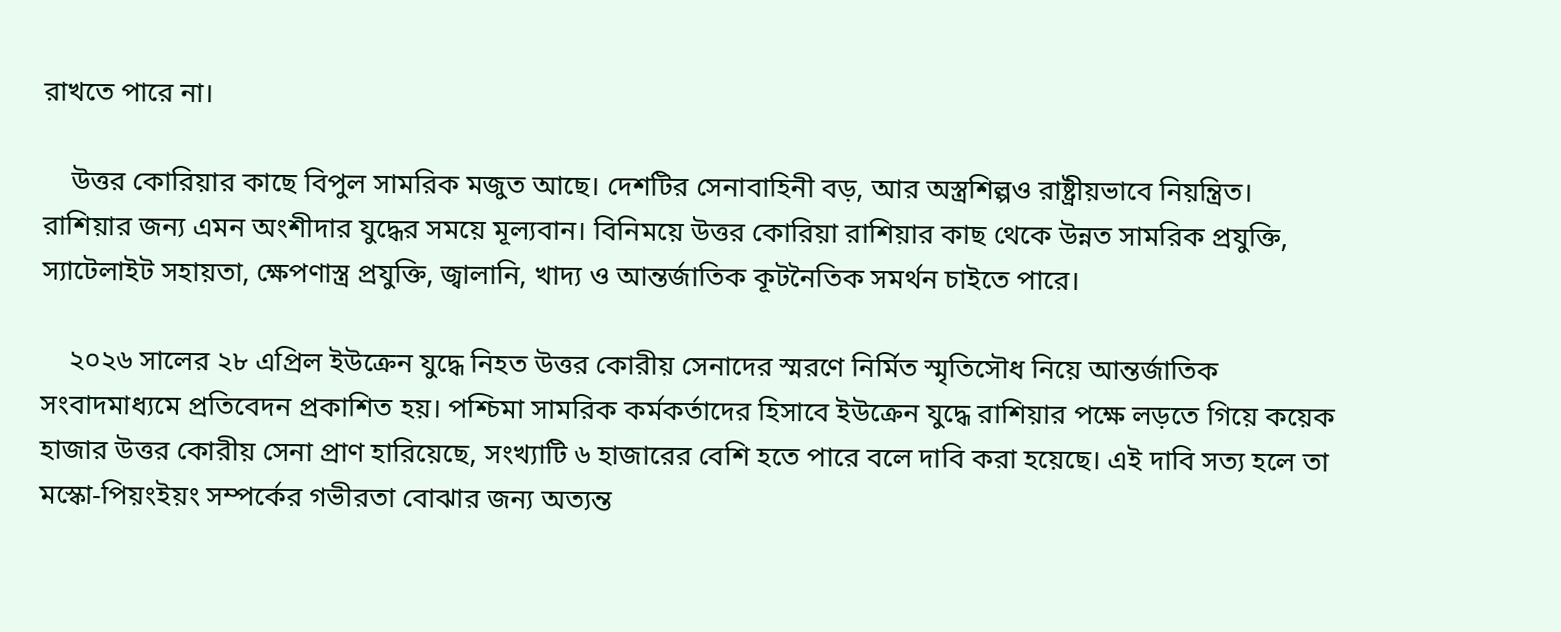রাখতে পারে না।

    উত্তর কোরিয়ার কাছে বিপুল সামরিক মজুত আছে। দেশটির সেনাবাহিনী বড়, আর অস্ত্রশিল্পও রাষ্ট্রীয়ভাবে নিয়ন্ত্রিত। রাশিয়ার জন্য এমন অংশীদার যুদ্ধের সময়ে মূল্যবান। বিনিময়ে উত্তর কোরিয়া রাশিয়ার কাছ থেকে উন্নত সামরিক প্রযুক্তি, স্যাটেলাইট সহায়তা, ক্ষেপণাস্ত্র প্রযুক্তি, জ্বালানি, খাদ্য ও আন্তর্জাতিক কূটনৈতিক সমর্থন চাইতে পারে।

    ২০২৬ সালের ২৮ এপ্রিল ইউক্রেন যুদ্ধে নিহত উত্তর কোরীয় সেনাদের স্মরণে নির্মিত স্মৃতিসৌধ নিয়ে আন্তর্জাতিক সংবাদমাধ্যমে প্রতিবেদন প্রকাশিত হয়। পশ্চিমা সামরিক কর্মকর্তাদের হিসাবে ইউক্রেন যুদ্ধে রাশিয়ার পক্ষে লড়তে গিয়ে কয়েক হাজার উত্তর কোরীয় সেনা প্রাণ হারিয়েছে, সংখ্যাটি ৬ হাজারের বেশি হতে পারে বলে দাবি করা হয়েছে। এই দাবি সত্য হলে তা মস্কো-পিয়ংইয়ং সম্পর্কের গভীরতা বোঝার জন্য অত্যন্ত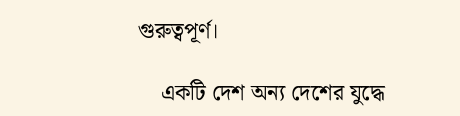গুরুত্বপূর্ণ।

    একটি দেশ অন্য দেশের যুদ্ধে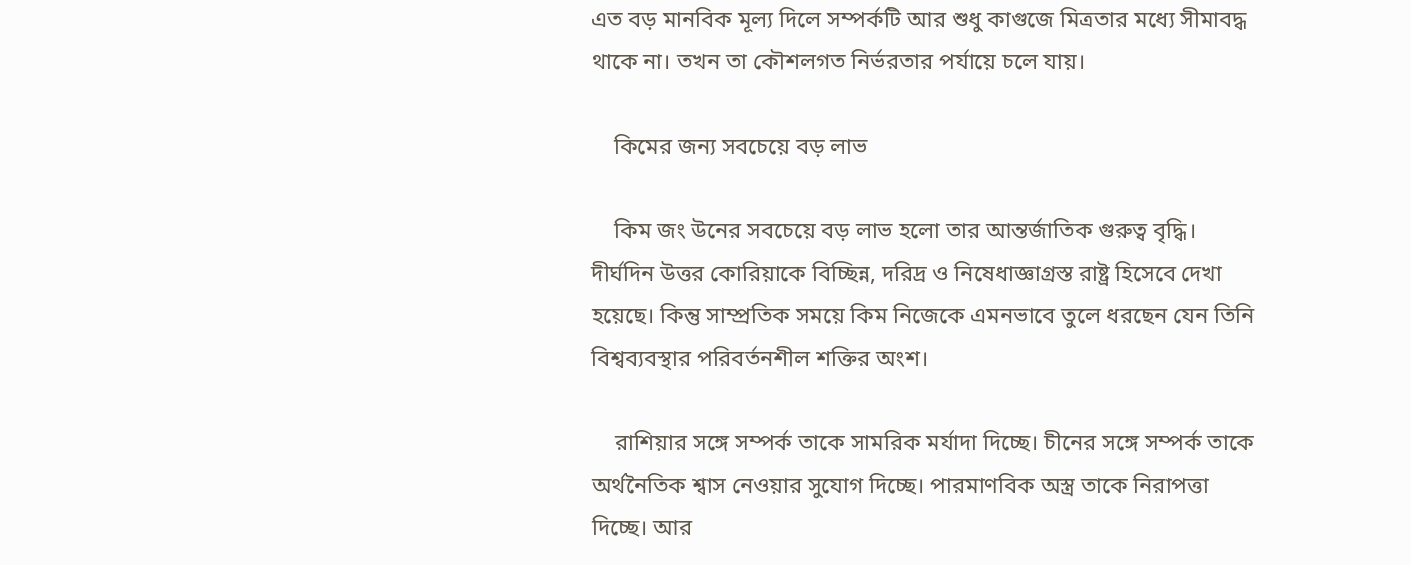এত বড় মানবিক মূল্য দিলে সম্পর্কটি আর শুধু কাগুজে মিত্রতার মধ্যে সীমাবদ্ধ থাকে না। তখন তা কৌশলগত নির্ভরতার পর্যায়ে চলে যায়।

    কিমের জন্য সবচেয়ে বড় লাভ

    কিম জং উনের সবচেয়ে বড় লাভ হলো তার আন্তর্জাতিক গুরুত্ব বৃদ্ধি। দীর্ঘদিন উত্তর কোরিয়াকে বিচ্ছিন্ন, দরিদ্র ও নিষেধাজ্ঞাগ্রস্ত রাষ্ট্র হিসেবে দেখা হয়েছে। কিন্তু সাম্প্রতিক সময়ে কিম নিজেকে এমনভাবে তুলে ধরছেন যেন তিনি বিশ্বব্যবস্থার পরিবর্তনশীল শক্তির অংশ।

    রাশিয়ার সঙ্গে সম্পর্ক তাকে সামরিক মর্যাদা দিচ্ছে। চীনের সঙ্গে সম্পর্ক তাকে অর্থনৈতিক শ্বাস নেওয়ার সুযোগ দিচ্ছে। পারমাণবিক অস্ত্র তাকে নিরাপত্তা দিচ্ছে। আর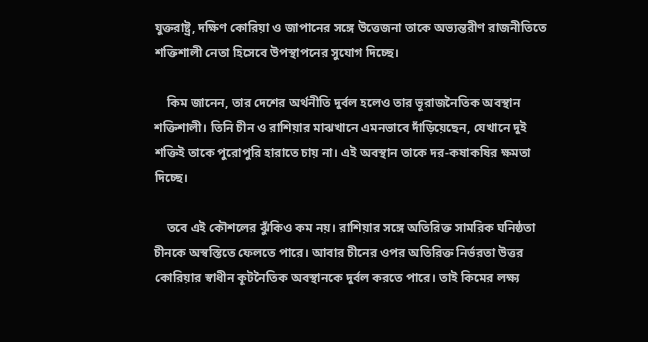যুক্তরাষ্ট্র, দক্ষিণ কোরিয়া ও জাপানের সঙ্গে উত্তেজনা তাকে অভ্যন্তরীণ রাজনীতিতে শক্তিশালী নেতা হিসেবে উপস্থাপনের সুযোগ দিচ্ছে।

    কিম জানেন, তার দেশের অর্থনীতি দুর্বল হলেও তার ভূরাজনৈতিক অবস্থান শক্তিশালী। তিনি চীন ও রাশিয়ার মাঝখানে এমনভাবে দাঁড়িয়েছেন, যেখানে দুই শক্তিই তাকে পুরোপুরি হারাতে চায় না। এই অবস্থান তাকে দর-কষাকষির ক্ষমতা দিচ্ছে।

    তবে এই কৌশলের ঝুঁকিও কম নয়। রাশিয়ার সঙ্গে অতিরিক্ত সামরিক ঘনিষ্ঠতা চীনকে অস্বস্তিতে ফেলতে পারে। আবার চীনের ওপর অতিরিক্ত নির্ভরতা উত্তর কোরিয়ার স্বাধীন কূটনৈতিক অবস্থানকে দুর্বল করতে পারে। তাই কিমের লক্ষ্য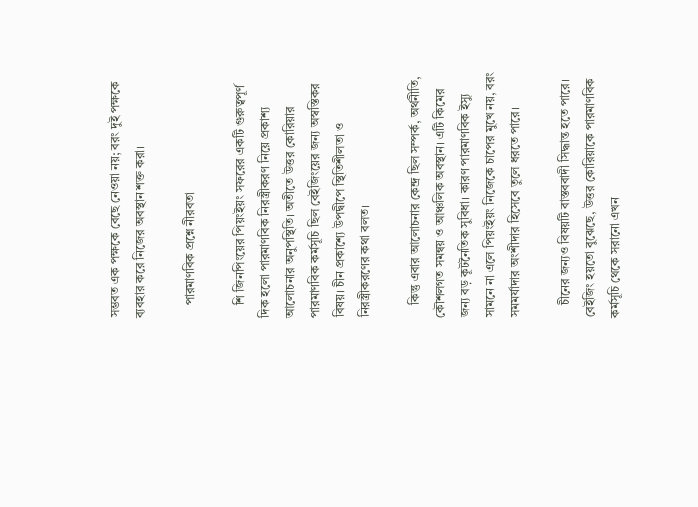সম্ভবত এক পক্ষকে বেছে নেওয়া নয়; বরং দুই পক্ষকে ব্যবহার করে নিজের অবস্থান শক্ত করা।

    পারমাণবিক প্রশ্নে নীরবতা

    শি জিনপিংয়ের পিয়ংইয়ং সফরের একটি গুরুত্বপূর্ণ দিক হলো পারমাণবিক নিরস্ত্রীকরণ নিয়ে প্রকাশ্য আলোচনার অনুপস্থিতি। অতীতে উত্তর কোরিয়ার পারমাণবিক কর্মসূচি ছিল বেইজিংয়ের জন্য অস্বস্তিকর বিষয়। চীন প্রকাশ্যে উপদ্বীপে স্থিতিশীলতা ও নিরস্ত্রীকরণের কথা বলত।

    কিন্তু এবার আলোচনার কেন্দ্র ছিল সম্পর্ক, অর্থনীতি, কৌশলগত সমন্বয় ও আঞ্চলিক অবস্থান। এটি কিমের জন্য বড় কূটনৈতিক সুবিধা। কারণ পারমাণবিক ইস্যু সামনে না এলে পিয়ংইয়ং নিজেকে চাপের মুখে নয়, বরং সমমর্যাদার অংশীদার হিসেবে তুলে ধরতে পারে।

    চীনের জন্যও বিষয়টি বাস্তববাদী সিদ্ধান্ত হতে পারে। বেইজিং হয়তো বুঝেছে, উত্তর কোরিয়াকে পারমাণবিক কর্মসূচি থেকে সরানো এখন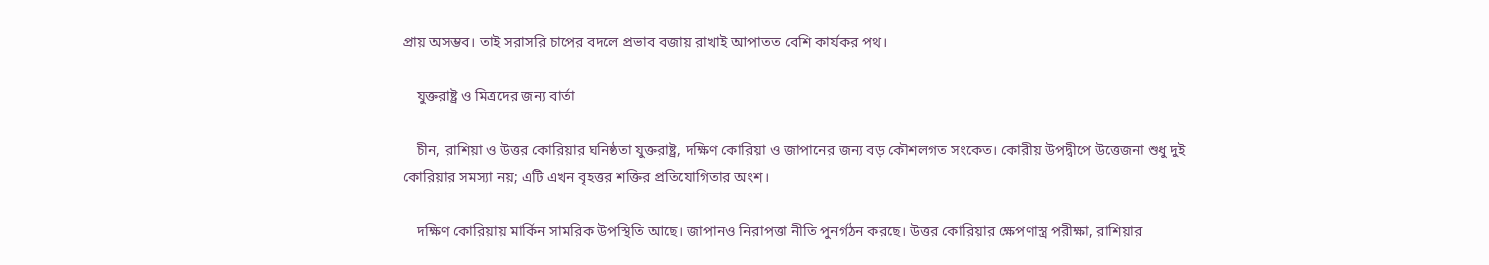প্রায় অসম্ভব। তাই সরাসরি চাপের বদলে প্রভাব বজায় রাখাই আপাতত বেশি কার্যকর পথ।

    যুক্তরাষ্ট্র ও মিত্রদের জন্য বার্তা

    চীন, রাশিয়া ও উত্তর কোরিয়ার ঘনিষ্ঠতা যুক্তরাষ্ট্র, দক্ষিণ কোরিয়া ও জাপানের জন্য বড় কৌশলগত সংকেত। কোরীয় উপদ্বীপে উত্তেজনা শুধু দুই কোরিয়ার সমস্যা নয়; এটি এখন বৃহত্তর শক্তির প্রতিযোগিতার অংশ।

    দক্ষিণ কোরিয়ায় মার্কিন সামরিক উপস্থিতি আছে। জাপানও নিরাপত্তা নীতি পুনর্গঠন করছে। উত্তর কোরিয়ার ক্ষেপণাস্ত্র পরীক্ষা, রাশিয়ার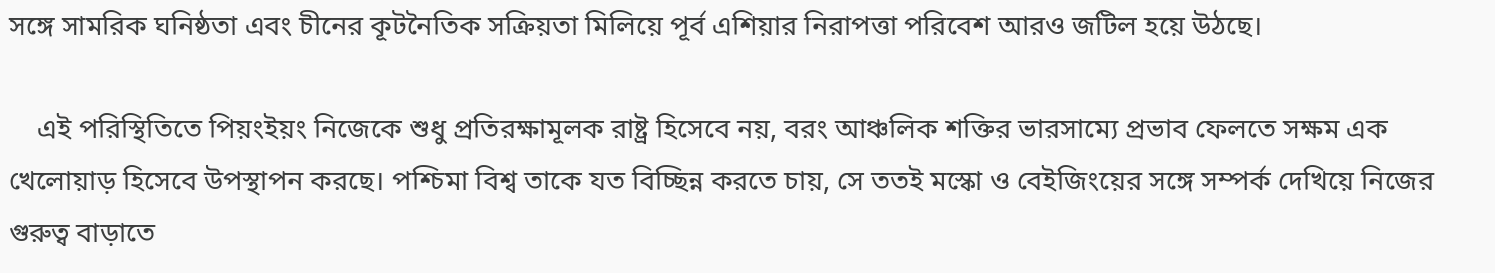সঙ্গে সামরিক ঘনিষ্ঠতা এবং চীনের কূটনৈতিক সক্রিয়তা মিলিয়ে পূর্ব এশিয়ার নিরাপত্তা পরিবেশ আরও জটিল হয়ে উঠছে।

    এই পরিস্থিতিতে পিয়ংইয়ং নিজেকে শুধু প্রতিরক্ষামূলক রাষ্ট্র হিসেবে নয়, বরং আঞ্চলিক শক্তির ভারসাম্যে প্রভাব ফেলতে সক্ষম এক খেলোয়াড় হিসেবে উপস্থাপন করছে। পশ্চিমা বিশ্ব তাকে যত বিচ্ছিন্ন করতে চায়, সে ততই মস্কো ও বেইজিংয়ের সঙ্গে সম্পর্ক দেখিয়ে নিজের গুরুত্ব বাড়াতে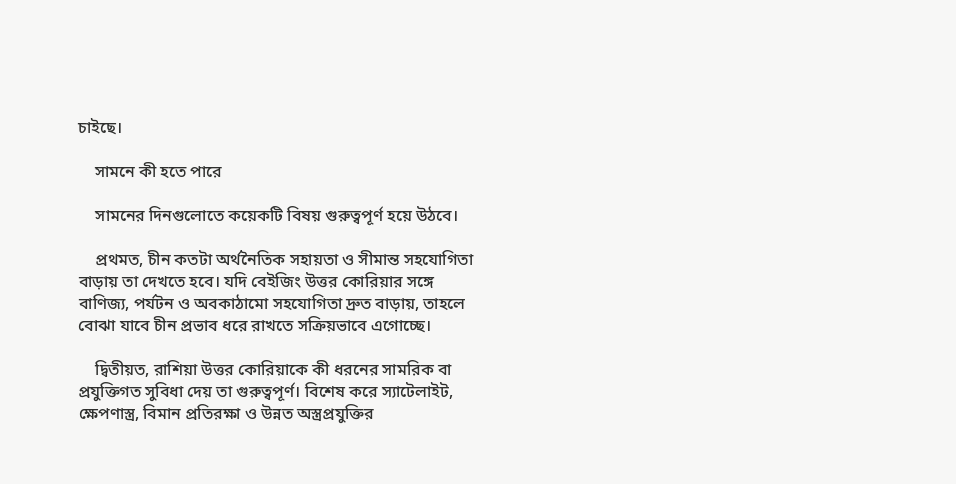চাইছে।

    সামনে কী হতে পারে

    সামনের দিনগুলোতে কয়েকটি বিষয় গুরুত্বপূর্ণ হয়ে উঠবে।

    প্রথমত, চীন কতটা অর্থনৈতিক সহায়তা ও সীমান্ত সহযোগিতা বাড়ায় তা দেখতে হবে। যদি বেইজিং উত্তর কোরিয়ার সঙ্গে বাণিজ্য, পর্যটন ও অবকাঠামো সহযোগিতা দ্রুত বাড়ায়, তাহলে বোঝা যাবে চীন প্রভাব ধরে রাখতে সক্রিয়ভাবে এগোচ্ছে।

    দ্বিতীয়ত, রাশিয়া উত্তর কোরিয়াকে কী ধরনের সামরিক বা প্রযুক্তিগত সুবিধা দেয় তা গুরুত্বপূর্ণ। বিশেষ করে স্যাটেলাইট, ক্ষেপণাস্ত্র, বিমান প্রতিরক্ষা ও উন্নত অস্ত্রপ্রযুক্তির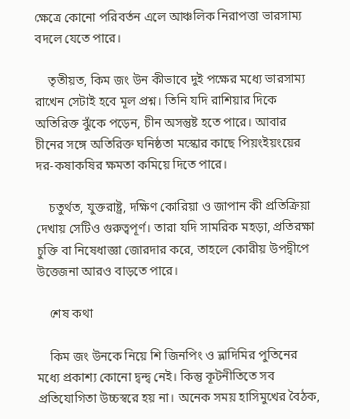ক্ষেত্রে কোনো পরিবর্তন এলে আঞ্চলিক নিরাপত্তা ভারসাম্য বদলে যেতে পারে।

    তৃতীয়ত, কিম জং উন কীভাবে দুই পক্ষের মধ্যে ভারসাম্য রাখেন সেটাই হবে মূল প্রশ্ন। তিনি যদি রাশিয়ার দিকে অতিরিক্ত ঝুঁকে পড়েন, চীন অসন্তুষ্ট হতে পারে। আবার চীনের সঙ্গে অতিরিক্ত ঘনিষ্ঠতা মস্কোর কাছে পিয়ংইয়ংয়ের দর-কষাকষির ক্ষমতা কমিয়ে দিতে পারে।

    চতুর্থত, যুক্তরাষ্ট্র, দক্ষিণ কোরিয়া ও জাপান কী প্রতিক্রিয়া দেখায় সেটিও গুরুত্বপূর্ণ। তারা যদি সামরিক মহড়া, প্রতিরক্ষা চুক্তি বা নিষেধাজ্ঞা জোরদার করে, তাহলে কোরীয় উপদ্বীপে উত্তেজনা আরও বাড়তে পারে।

    শেষ কথা

    কিম জং উনকে নিয়ে শি জিনপিং ও ভ্লাদিমির পুতিনের মধ্যে প্রকাশ্য কোনো দ্বন্দ্ব নেই। কিন্তু কূটনীতিতে সব প্রতিযোগিতা উচ্চস্বরে হয় না। অনেক সময় হাসিমুখের বৈঠক,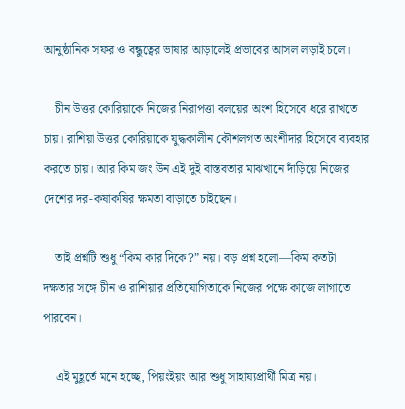আনুষ্ঠানিক সফর ও বন্ধুত্বের ভাষার আড়ালেই প্রভাবের আসল লড়াই চলে।

    চীন উত্তর কোরিয়াকে নিজের নিরাপত্তা বলয়ের অংশ হিসেবে ধরে রাখতে চায়। রাশিয়া উত্তর কোরিয়াকে যুদ্ধকালীন কৌশলগত অংশীদার হিসেবে ব্যবহার করতে চায়। আর কিম জং উন এই দুই বাস্তবতার মাঝখানে দাঁড়িয়ে নিজের দেশের দর-কষাকষির ক্ষমতা বাড়াতে চাইছেন।

    তাই প্রশ্নটি শুধু “কিম কার দিকে?” নয়। বড় প্রশ্ন হলো—কিম কতটা দক্ষতার সঙ্গে চীন ও রাশিয়ার প্রতিযোগিতাকে নিজের পক্ষে কাজে লাগাতে পারবেন।

    এই মুহূর্তে মনে হচ্ছে, পিয়ংইয়ং আর শুধু সাহায্যপ্রার্থী মিত্র নয়।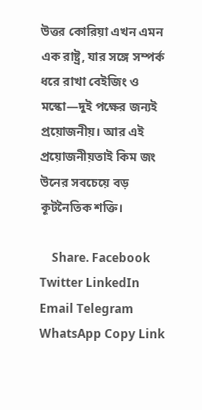উত্তর কোরিয়া এখন এমন এক রাষ্ট্র, যার সঙ্গে সম্পর্ক ধরে রাখা বেইজিং ও মস্কো—দুই পক্ষের জন্যই প্রয়োজনীয়। আর এই প্রয়োজনীয়তাই কিম জং উনের সবচেয়ে বড় কূটনৈতিক শক্তি।

    Share. Facebook Twitter LinkedIn Email Telegram WhatsApp Copy Link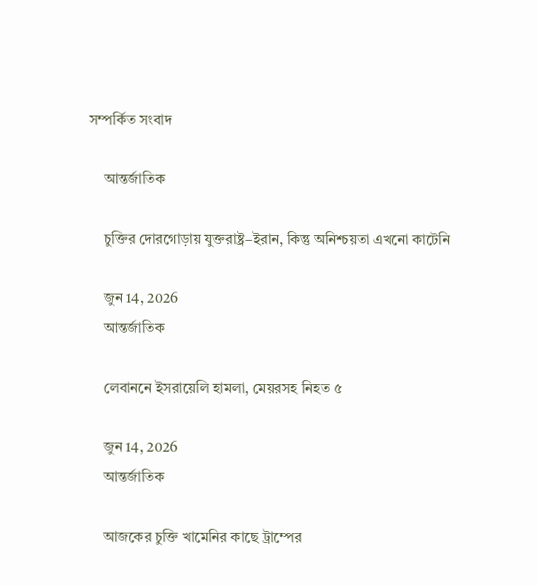সম্পর্কিত সংবাদ

    আন্তর্জাতিক

    চুক্তির দোরগোড়ায় যুক্তরাষ্ট্র–ইরান, কিন্তু অনিশ্চয়তা এখনো কাটেনি

    জুন 14, 2026
    আন্তর্জাতিক

    লেবাননে ইসরায়েলি হামলা, মেয়রসহ নিহত ৫

    জুন 14, 2026
    আন্তর্জাতিক

    আজকের চুক্তি খামেনির কাছে ট্রাম্পের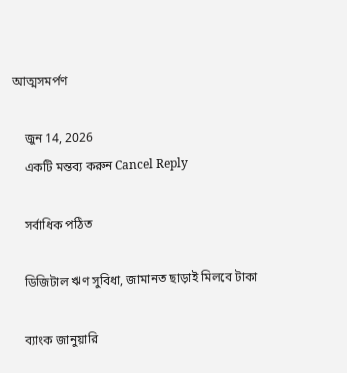আত্মসমর্পণ

    জুন 14, 2026
    একটি মন্তব্য করুন Cancel Reply

    সর্বাধিক পঠিত

    ডিজিটাল ঋণ সুবিধা, জামানত ছাড়াই মিলবে টাকা

    ব্যাংক জানুয়ারি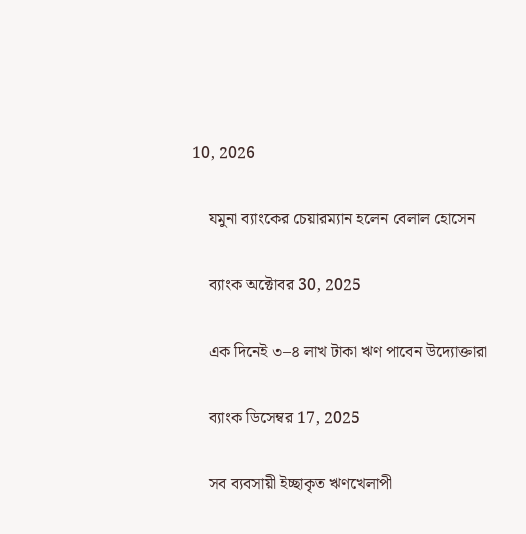10, 2026

    যমুনা ব্যাংকের চেয়ারম্যান হলেন বেলাল হোসেন

    ব্যাংক অক্টোবর 30, 2025

    এক দিনেই ৩–৪ লাখ টাকা ঋণ পাবেন উদ্যোক্তারা

    ব্যাংক ডিসেম্বর 17, 2025

    সব ব্যবসায়ী ইচ্ছাকৃত ঋণখেলাপী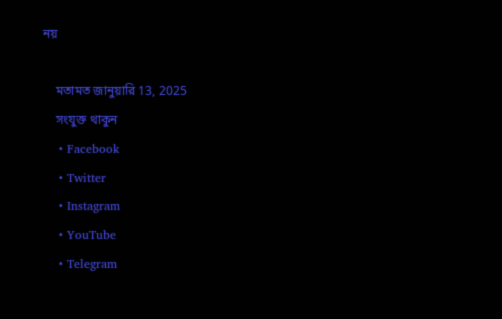নয়

    মতামত জানুয়ারি 13, 2025
    সংযুক্ত থাকুন
    • Facebook
    • Twitter
    • Instagram
    • YouTube
    • Telegram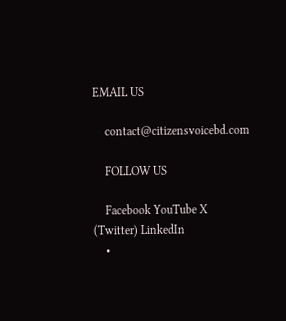EMAIL US

    contact@citizensvoicebd.com

    FOLLOW US

    Facebook YouTube X (Twitter) LinkedIn
    •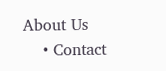About Us
    • Contact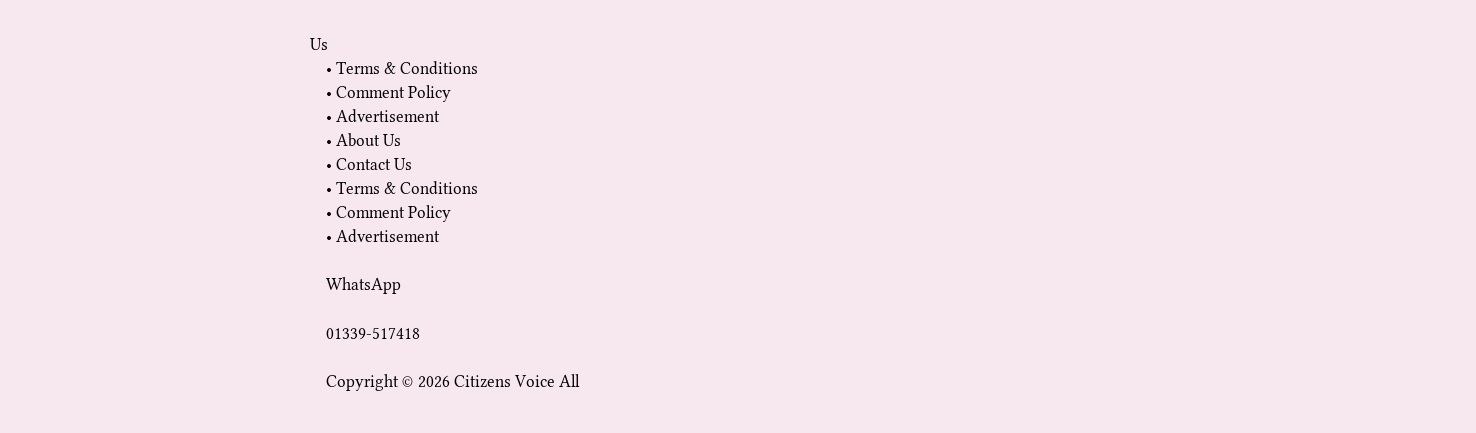Us
    • Terms & Conditions
    • Comment Policy
    • Advertisement
    • About Us
    • Contact Us
    • Terms & Conditions
    • Comment Policy
    • Advertisement

    WhatsApp

    01339-517418

    Copyright © 2026 Citizens Voice All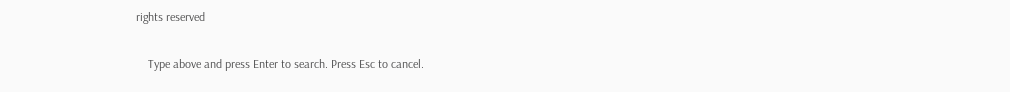rights reserved

    Type above and press Enter to search. Press Esc to cancel.